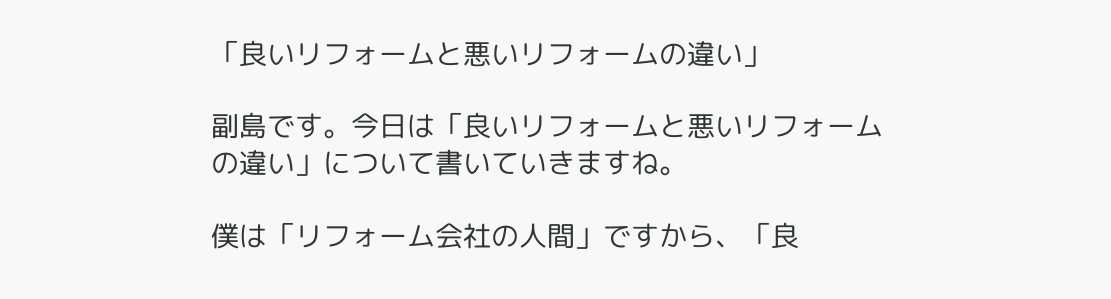「良いリフォームと悪いリフォームの違い」

副島です。今日は「良いリフォームと悪いリフォームの違い」について書いていきますね。

僕は「リフォーム会社の人間」ですから、「良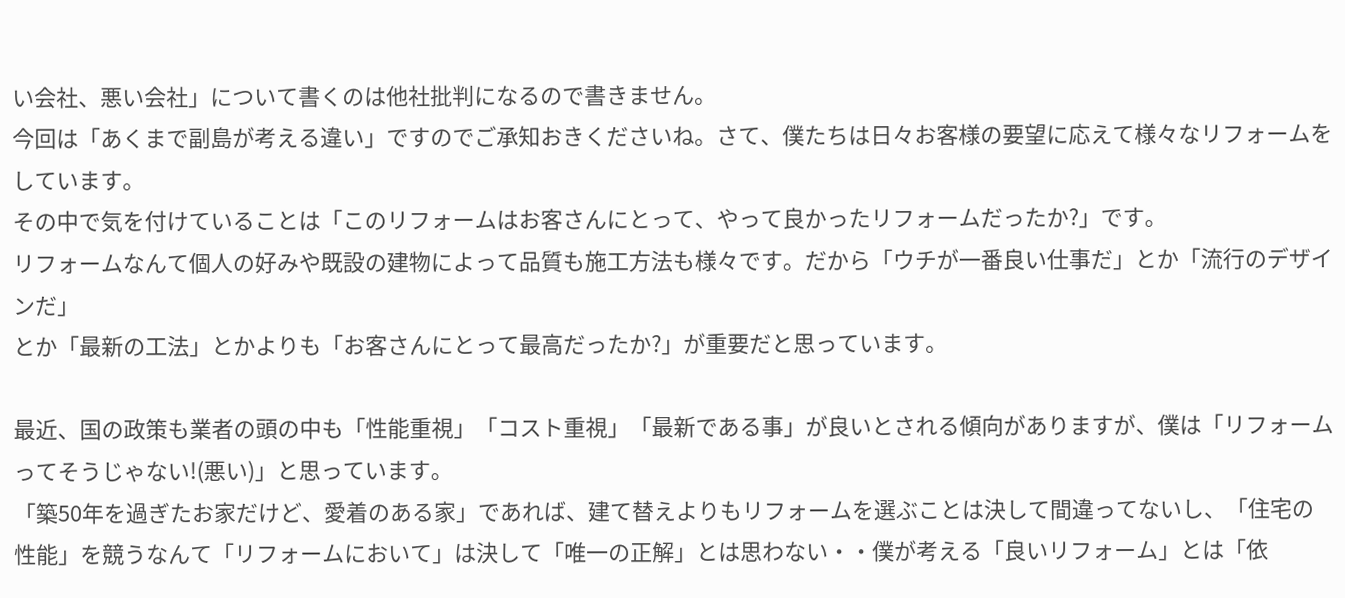い会社、悪い会社」について書くのは他社批判になるので書きません。
今回は「あくまで副島が考える違い」ですのでご承知おきくださいね。さて、僕たちは日々お客様の要望に応えて様々なリフォームをしています。
その中で気を付けていることは「このリフォームはお客さんにとって、やって良かったリフォームだったか?」です。
リフォームなんて個人の好みや既設の建物によって品質も施工方法も様々です。だから「ウチが一番良い仕事だ」とか「流行のデザインだ」
とか「最新の工法」とかよりも「お客さんにとって最高だったか?」が重要だと思っています。

最近、国の政策も業者の頭の中も「性能重視」「コスト重視」「最新である事」が良いとされる傾向がありますが、僕は「リフォームってそうじゃない!(悪い)」と思っています。
「築50年を過ぎたお家だけど、愛着のある家」であれば、建て替えよりもリフォームを選ぶことは決して間違ってないし、「住宅の性能」を競うなんて「リフォームにおいて」は決して「唯一の正解」とは思わない・・僕が考える「良いリフォーム」とは「依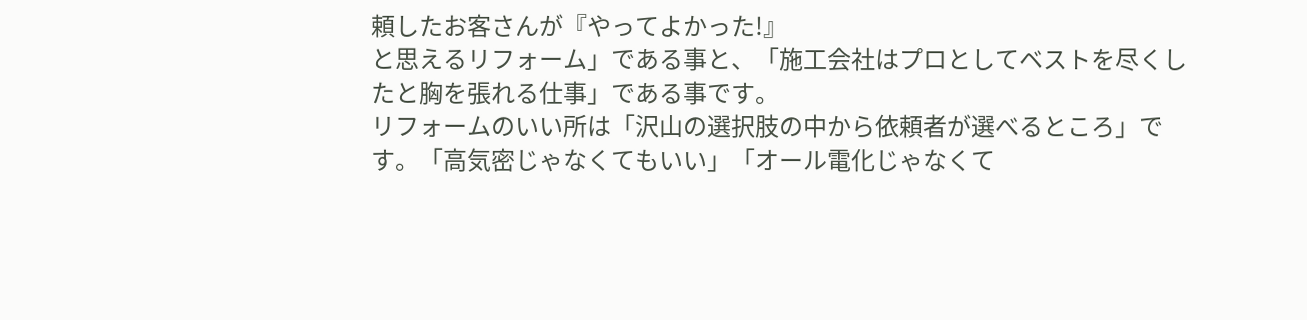頼したお客さんが『やってよかった!』
と思えるリフォーム」である事と、「施工会社はプロとしてベストを尽くしたと胸を張れる仕事」である事です。
リフォームのいい所は「沢山の選択肢の中から依頼者が選べるところ」です。「高気密じゃなくてもいい」「オール電化じゃなくて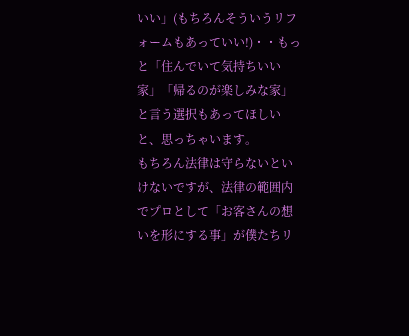いい」(もちろんそういうリフォームもあっていい!)・・もっと「住んでいて気持ちいい家」「帰るのが楽しみな家」と言う選択もあってほしいと、思っちゃいます。
もちろん法律は守らないといけないですが、法律の範囲内でプロとして「お客さんの想いを形にする事」が僕たちリ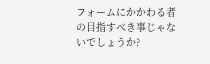フォームにかかわる者の目指すべき事じゃないでしょうか?